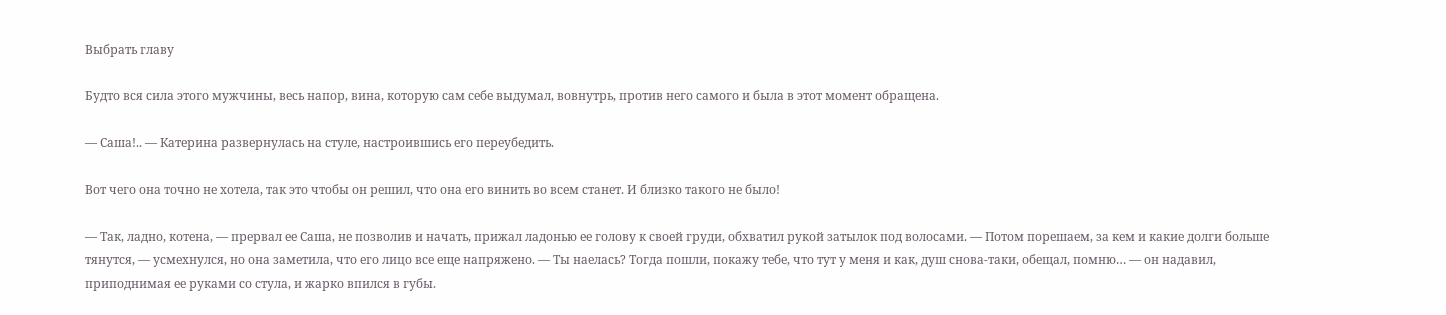Выбрать главу

Будто вся сила этого мужчины, весь напор, вина, которую сам себе выдумал, вовнутрь, против него самого и была в этот момент обращена.

— Саша!.. — Катерина развернулась на стуле, настроившись его переубедить.

Вот чего она точно не хотела, так это чтобы он решил, что она его винить во всем станет. И близко такого не было!

— Так, ладно, котена, — прервал ее Саша, не позволив и начать, прижал ладонью ее голову к своей груди, обхватил рукой затылок под волосами. — Потом порешаем, за кем и какие долги больше тянутся, — усмехнулся, но она заметила, что его лицо все еще напряжено. — Ты наелась? Тогда пошли, покажу тебе, что тут у меня и как, душ снова-таки, обещал, помню… — он надавил, приподнимая ее руками со стула, и жарко впился в губы.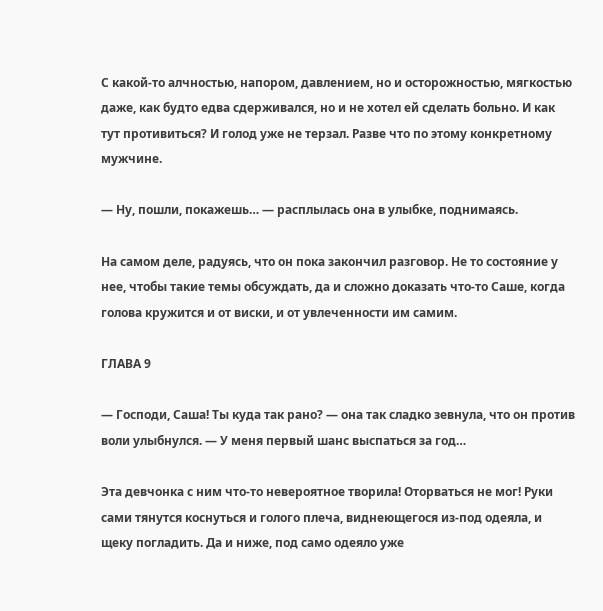С какой-то алчностью, напором, давлением, но и осторожностью, мягкостью даже, как будто едва сдерживался, но и не хотел ей сделать больно. И как тут противиться? И голод уже не терзал. Разве что по этому конкретному мужчине.

— Ну, пошли, покажешь… — расплылась она в улыбке, поднимаясь.

На самом деле, радуясь, что он пока закончил разговор. Не то состояние у нее, чтобы такие темы обсуждать, да и сложно доказать что-то Саше, когда голова кружится и от виски, и от увлеченности им самим.

ГЛАВА 9

— Господи, Саша! Ты куда так рано? — она так сладко зевнула, что он против воли улыбнулся. — У меня первый шанс выспаться за год…

Эта девчонка с ним что-то невероятное творила! Оторваться не мог! Руки сами тянутся коснуться и голого плеча, виднеющегося из-под одеяла, и щеку погладить. Да и ниже, под само одеяло уже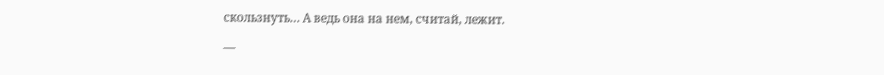скользнуть… А ведь она на нем, считай, лежит.

—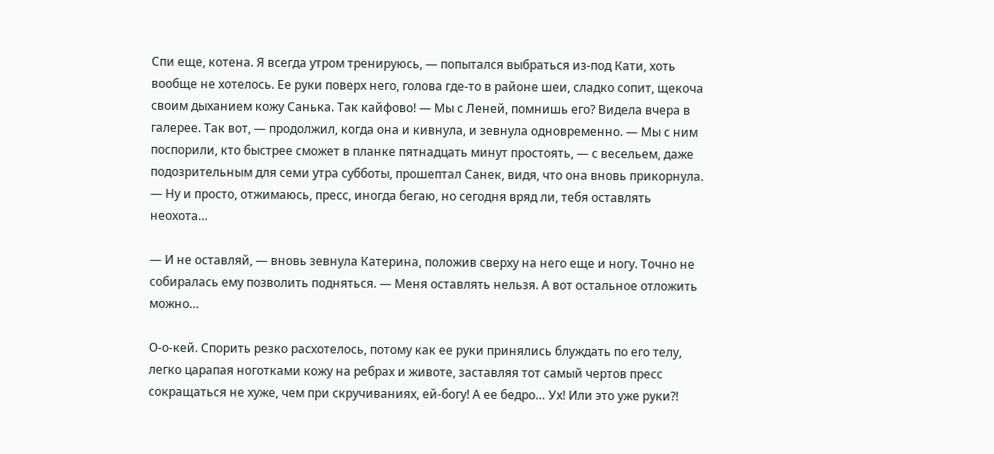Спи еще, котена. Я всегда утром тренируюсь, — попытался выбраться из-под Кати, хоть вообще не хотелось. Ее руки поверх него, голова где-то в районе шеи, сладко сопит, щекоча своим дыханием кожу Санька. Так кайфово! — Мы с Леней, помнишь его? Видела вчера в галерее. Так вот, — продолжил, когда она и кивнула, и зевнула одновременно. — Мы с ним поспорили, кто быстрее сможет в планке пятнадцать минут простоять, — с весельем, даже подозрительным для семи утра субботы, прошептал Санек, видя, что она вновь прикорнула. — Ну и просто, отжимаюсь, пресс, иногда бегаю, но сегодня вряд ли, тебя оставлять неохота…

— И не оставляй, — вновь зевнула Катерина, положив сверху на него еще и ногу. Точно не собиралась ему позволить подняться. — Меня оставлять нельзя. А вот остальное отложить можно…

О-о-кей. Спорить резко расхотелось, потому как ее руки принялись блуждать по его телу, легко царапая ноготками кожу на ребрах и животе, заставляя тот самый чертов пресс сокращаться не хуже, чем при скручиваниях, ей-богу! А ее бедро… Ух! Или это уже руки?!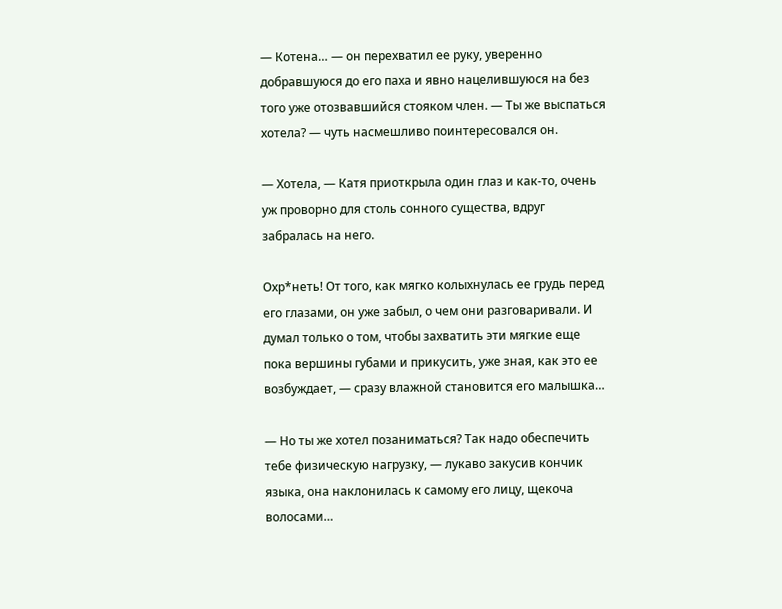— Котена… — он перехватил ее руку, уверенно добравшуюся до его паха и явно нацелившуюся на без того уже отозвавшийся стояком член. — Ты же выспаться хотела? — чуть насмешливо поинтересовался он.

— Хотела, — Катя приоткрыла один глаз и как-то, очень уж проворно для столь сонного существа, вдруг забралась на него.

Охр*неть! От того, как мягко колыхнулась ее грудь перед его глазами, он уже забыл, о чем они разговаривали. И думал только о том, чтобы захватить эти мягкие еще пока вершины губами и прикусить, уже зная, как это ее возбуждает, — сразу влажной становится его малышка…

— Но ты же хотел позаниматься? Так надо обеспечить тебе физическую нагрузку, — лукаво закусив кончик языка, она наклонилась к самому его лицу, щекоча волосами…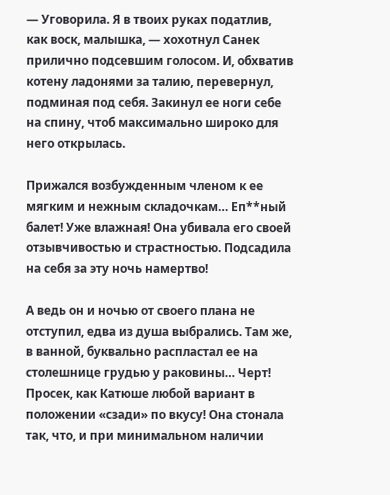— Уговорила. Я в твоих руках податлив, как воск, малышка, — хохотнул Санек прилично подсевшим голосом. И, обхватив котену ладонями за талию, перевернул, подминая под себя. Закинул ее ноги себе на спину, чтоб максимально широко для него открылась.

Прижался возбужденным членом к ее мягким и нежным складочкам… Еп**ный балет! Уже влажная! Она убивала его своей отзывчивостью и страстностью. Подсадила на себя за эту ночь намертво!

А ведь он и ночью от своего плана не отступил, едва из душа выбрались. Там же, в ванной, буквально распластал ее на столешнице грудью у раковины… Черт! Просек, как Катюше любой вариант в положении «сзади» по вкусу! Она стонала так, что, и при минимальном наличии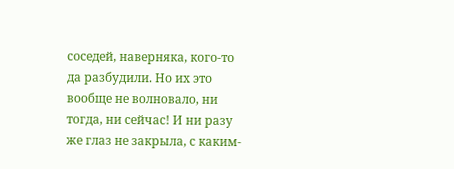соседей, наверняка, кого-то да разбудили. Но их это вообще не волновало, ни тогда, ни сейчас! И ни разу же глаз не закрыла, с каким-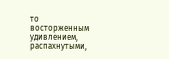то восторженным удивлением, распахнутыми,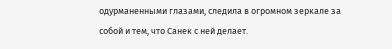одурманенными глазами, следила в огромном зеркале за собой и тем, что Санек с ней делает.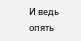И ведь опять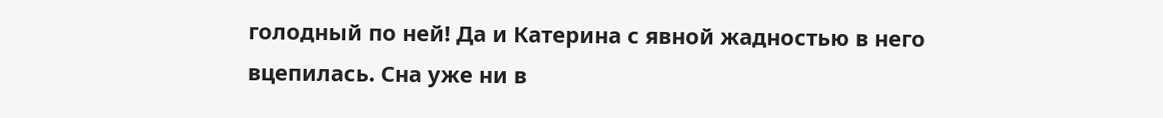голодный по ней! Да и Катерина с явной жадностью в него вцепилась. Сна уже ни в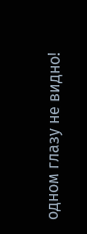одном глазу не видно!